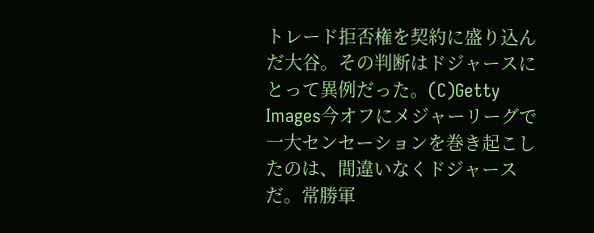トレード拒否権を契約に盛り込んだ大谷。その判断はドジャースにとって異例だった。(C)Getty Images今オフにメジャーリーグで一大センセーションを巻き起こしたのは、間違いなくドジャースだ。常勝軍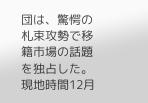団は、驚愕の札束攻勢で移籍市場の話題を独占した。現地時間12月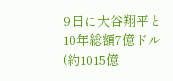9日に大谷翔平と10年総額7億ドル(約1015億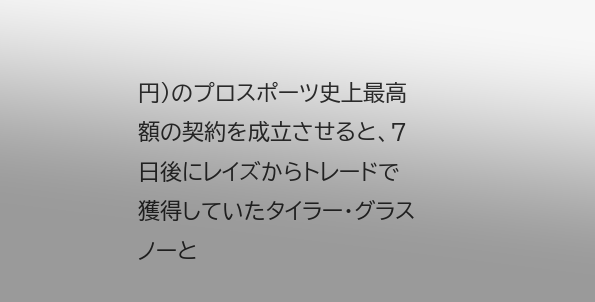円)のプロスポーツ史上最高額の契約を成立させると、7日後にレイズからトレードで獲得していたタイラー・グラスノーと